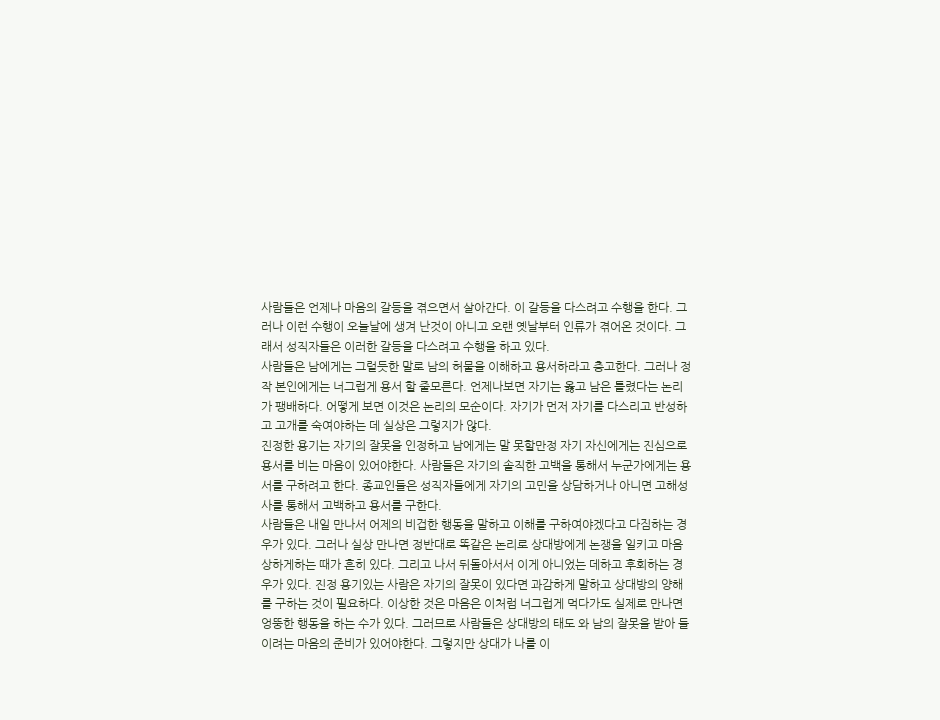사람들은 언제나 마음의 갈등을 겪으면서 살아간다. 이 갈등을 다스려고 수행을 한다. 그러나 이런 수행이 오늘날에 생겨 난것이 아니고 오랜 옛날부터 인류가 겪어온 것이다. 그래서 성직자들은 이러한 갈등을 다스려고 수행을 하고 있다.
사람들은 남에게는 그럴듯한 말로 남의 허물을 이해하고 용서하라고 충고한다. 그러나 정작 본인에게는 너그럽게 용서 할 줄모른다. 언제나보면 자기는 옳고 남은 틀렸다는 논리가 팽배하다. 어떻게 보면 이것은 논리의 모순이다. 자기가 먼저 자기를 다스리고 반성하고 고개를 숙여야하는 데 실상은 그렇지가 않다.
진정한 용기는 자기의 잘못을 인정하고 남에게는 말 못할만정 자기 자신에게는 진심으로 용서를 비는 마음이 있어야한다. 사람들은 자기의 솔직한 고백을 통해서 누군가에게는 용서를 구하려고 한다. 종교인들은 성직자들에게 자기의 고민을 상담하거나 아니면 고해성사를 통해서 고백하고 용서를 구한다.
사람들은 내일 만나서 어제의 비겁한 행동을 말하고 이해를 구하여야겠다고 다짐하는 경우가 있다. 그러나 실상 만나면 정반대로 똑같은 논리로 상대방에게 논쟁을 일키고 마음 상하게하는 때가 흔히 있다. 그리고 나서 뒤돌아서서 이게 아니었는 데하고 후회하는 경우가 있다. 진정 용기있는 사람은 자기의 잘못이 있다면 과감하게 말하고 상대방의 양해를 구하는 것이 필요하다. 이상한 것은 마음은 이처럼 너그럽게 먹다가도 실제로 만나면 엉뚱한 행동을 하는 수가 있다. 그러므로 사람들은 상대방의 태도 와 남의 잘못을 받아 들이려는 마음의 준비가 있어야한다. 그렇지만 상대가 나를 이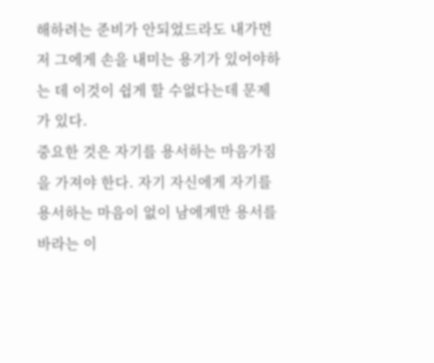해하려는 준비가 안되었드라도 내가먼저 그에게 손을 내미는 용기가 있어야하는 데 이것이 쉽게 할 수없다는데 문제가 있다.
중요한 것은 자기를 용서하는 마음가짐을 가져야 한다. 자기 자신에게 자기를 용서하는 마음이 없이 남에게만 용서를 바라는 이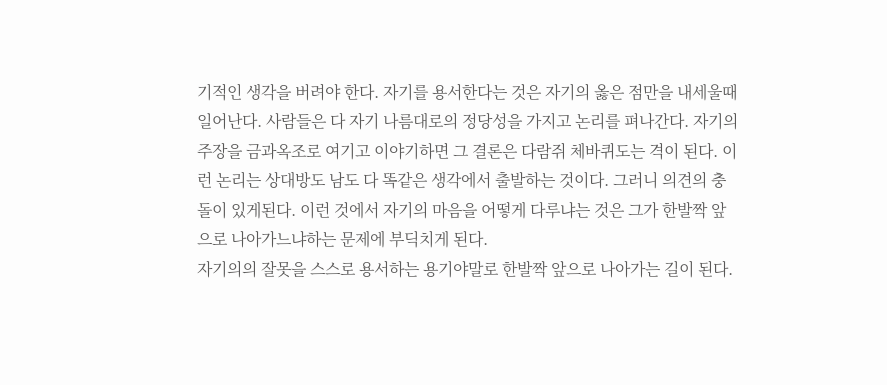기적인 생각을 버려야 한다. 자기를 용서한다는 것은 자기의 옳은 점만을 내세울때 일어난다. 사람들은 다 자기 나름대로의 정당성을 가지고 논리를 펴나간다. 자기의 주장을 금과옥조로 여기고 이야기하면 그 결론은 다람쥐 체바퀴도는 격이 된다. 이런 논리는 상대방도 남도 다 똑같은 생각에서 출발하는 것이다. 그러니 의견의 충돌이 있게된다. 이런 것에서 자기의 마음을 어떻게 다루냐는 것은 그가 한발짝 앞으로 나아가느냐하는 문제에 부딕치게 된다.
자기의의 잘못을 스스로 용서하는 용기야말로 한발짝 앞으로 나아가는 길이 된다.